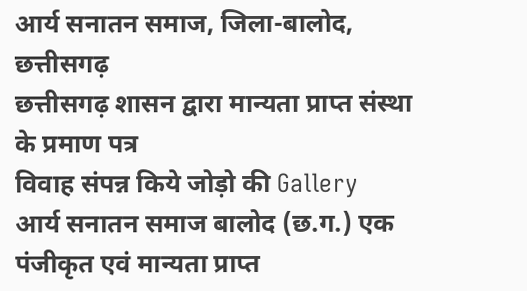आर्य सनातन समाज, जिला-बालोद, छत्तीसगढ़
छत्तीसगढ़ शासन द्वारा मान्यता प्राप्त संस्था के प्रमाण पत्र
विवाह संपन्न किये जोड़ो की Gallery
आर्य सनातन समाज बालोद (छ.ग.) एक पंजीकृत एवं मान्यता प्राप्त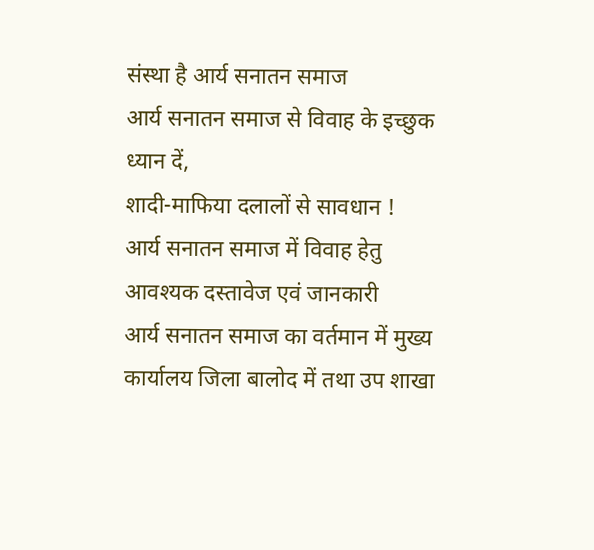संस्था है आर्य सनातन समाज
आर्य सनातन समाज से विवाह के इच्छुक ध्यान दें,
शादी-माफिया दलालों से सावधान !
आर्य सनातन समाज में विवाह हेतु आवश्यक दस्तावेज एवं जानकारी
आर्य सनातन समाज का वर्तमान में मुख्य कार्यालय जिला बालोद में तथा उप शाखा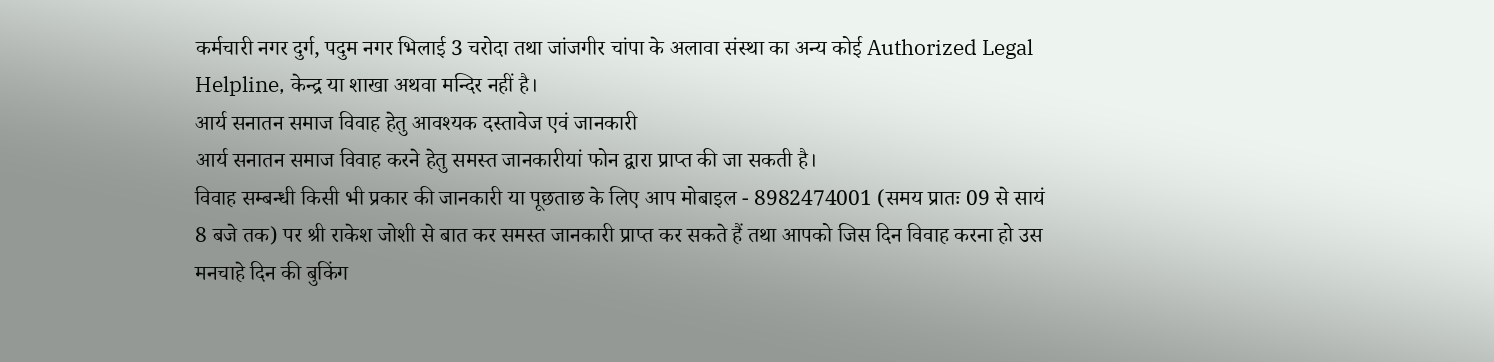कर्मचारी नगर दुर्ग, पदुम नगर भिलाई 3 चरोदा तथा जांजगीर चांपा के अलावा संस्था का अन्य कोई Authorized Legal Helpline, केन्द्र या शाखा अथवा मन्दिर नहीं है।
आर्य सनातन समाज विवाह हेतु आवश्यक दस्तावेज एवं जानकारी
आर्य सनातन समाज विवाह करने हेतु समस्त जानकारीयां फोन द्वारा प्राप्त की जा सकती है।
विवाह सम्बन्धी किसी भी प्रकार की जानकारी या पूछताछ के लिए आप मोबाइल - 8982474001 (समय प्रातः 09 से सायं 8 बजे तक) पर श्री राकेश जोशी से बात कर समस्त जानकारी प्राप्त कर सकते हैं तथा आपको जिस दिन विवाह करना हो उस मनचाहे दिन की बुकिंग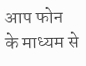आप फोन के माध्यम से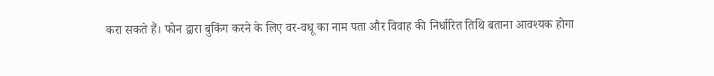करा सकते हैं। फोन द्वारा बुकिंग करने के लिए वर-वधू का नाम पता और विवाह की निर्धारित तिथि बताना आवश्यक होगा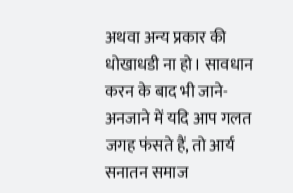अथवा अन्य प्रकार की धोखाधडी ना हो। सावधान करन के बाद भी जाने-अनजाने में यदि आप गलत जगह फंसते हैं, तो आर्य सनातन समाज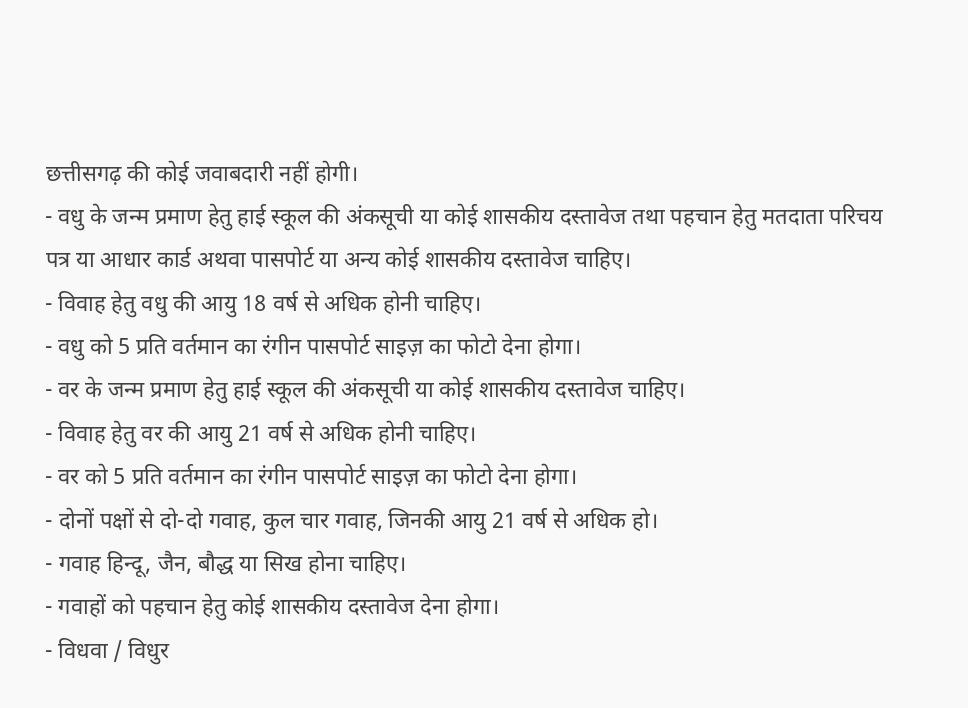छत्तीसगढ़ की कोई जवाबदारी नहीं होगी।
- वधु के जन्म प्रमाण हेतु हाई स्कूल की अंकसूची या कोई शासकीय दस्तावेज तथा पहचान हेतु मतदाता परिचय पत्र या आधार कार्ड अथवा पासपोर्ट या अन्य कोई शासकीय दस्तावेज चाहिए।
- विवाह हेतु वधु की आयु 18 वर्ष से अधिक होनी चाहिए।
- वधु को 5 प्रति वर्तमान का रंगीन पासपोर्ट साइज़ का फोटो देना होगा।
- वर के जन्म प्रमाण हेतु हाई स्कूल की अंकसूची या कोई शासकीय दस्तावेज चाहिए।
- विवाह हेतु वर की आयु 21 वर्ष से अधिक होनी चाहिए।
- वर को 5 प्रति वर्तमान का रंगीन पासपोर्ट साइज़ का फोटो देना होगा।
- दोनों पक्षों से दो-दो गवाह, कुल चार गवाह, जिनकी आयु 21 वर्ष से अधिक हो।
- गवाह हिन्दू, जैन, बौद्ध या सिख होना चाहिए।
- गवाहों को पहचान हेतु कोई शासकीय दस्तावेज देना होगा।
- विधवा / विधुर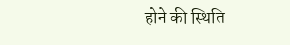होने की स्थिति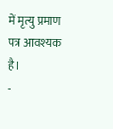में मृत्यु प्रमाण पत्र आवश्यक है।
-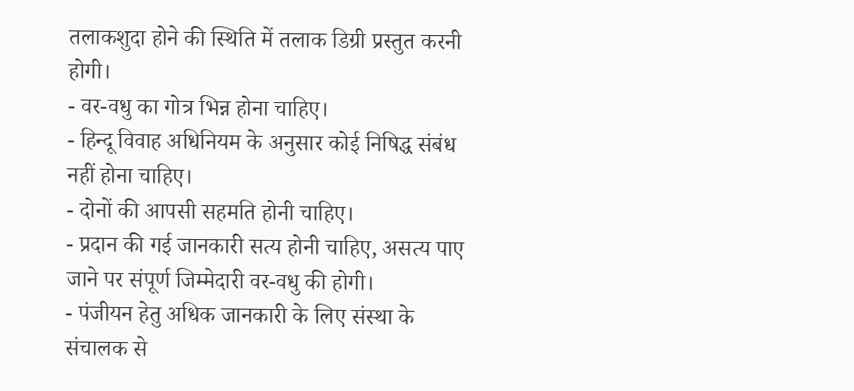तलाकशुदा होने की स्थिति में तलाक डिग्री प्रस्तुत करनी होगी।
- वर-वधु का गोत्र भिन्न होना चाहिए।
- हिन्दू विवाह अधिनियम के अनुसार कोई निषिद्ध संबंध नहीं होना चाहिए।
- दोनों की आपसी सहमति होनी चाहिए।
- प्रदान की गई जानकारी सत्य होनी चाहिए, असत्य पाए जाने पर संपूर्ण जिम्मेदारी वर-वधु की होगी।
- पंजीयन हेतु अधिक जानकारी के लिए संस्था के संचालक से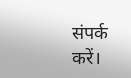संपर्क करें।